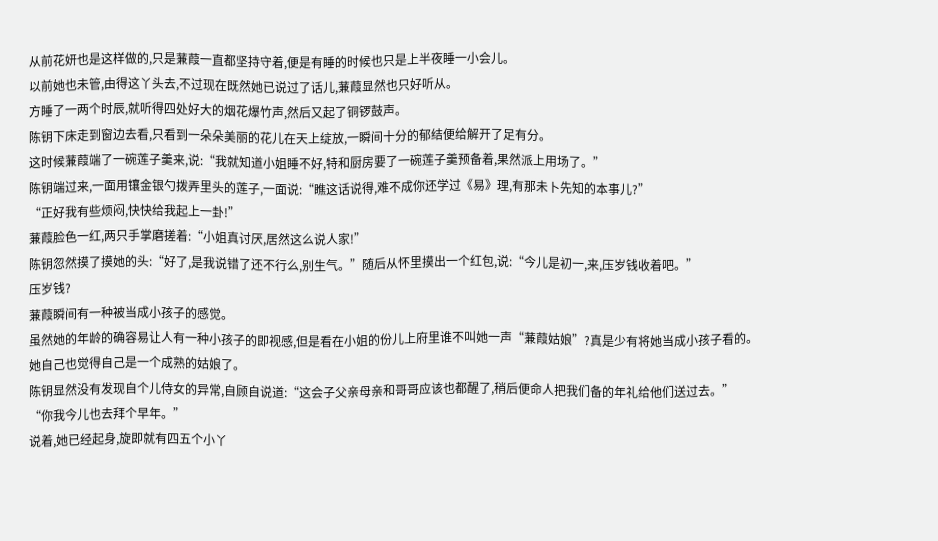从前花妍也是这样做的,只是蒹葭一直都坚持守着,便是有睡的时候也只是上半夜睡一小会儿。
以前她也未管,由得这丫头去,不过现在既然她已说过了话儿,蒹葭显然也只好听从。
方睡了一两个时辰,就听得四处好大的烟花爆竹声,然后又起了铜锣鼓声。
陈钥下床走到窗边去看,只看到一朵朵美丽的花儿在天上绽放,一瞬间十分的郁结便给解开了足有分。
这时候蒹葭端了一碗莲子羹来,说:“我就知道小姐睡不好,特和厨房要了一碗莲子羹预备着,果然派上用场了。”
陈钥端过来,一面用镶金银勺拨弄里头的莲子,一面说:“瞧这话说得,难不成你还学过《易》理,有那未卜先知的本事儿?”
“正好我有些烦闷,快快给我起上一卦!”
蒹葭脸色一红,两只手掌磨搓着:“小姐真讨厌,居然这么说人家!”
陈钥忽然摸了摸她的头:“好了,是我说错了还不行么,别生气。”随后从怀里摸出一个红包,说:“今儿是初一,来,压岁钱收着吧。”
压岁钱?
蒹葭瞬间有一种被当成小孩子的感觉。
虽然她的年龄的确容易让人有一种小孩子的即视感,但是看在小姐的份儿上府里谁不叫她一声“蒹葭姑娘”?真是少有将她当成小孩子看的。
她自己也觉得自己是一个成熟的姑娘了。
陈钥显然没有发现自个儿侍女的异常,自顾自说道:“这会子父亲母亲和哥哥应该也都醒了,稍后便命人把我们备的年礼给他们送过去。”
“你我今儿也去拜个早年。”
说着,她已经起身,旋即就有四五个小丫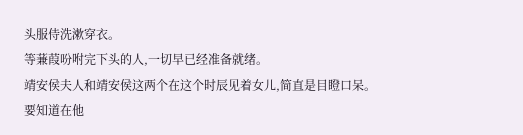头服侍洗漱穿衣。
等蒹葭吩咐完下头的人,一切早已经准备就绪。
靖安侯夫人和靖安侯这两个在这个时辰见着女儿,简直是目瞪口呆。
要知道在他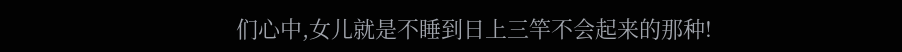们心中,女儿就是不睡到日上三竿不会起来的那种!